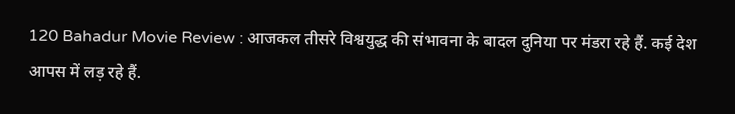120 Bahadur Movie Review : आजकल तीसरे विश्वयुद्ध की संभावना के बादल दुनिया पर मंडरा रहे हैं. कई देश आपस में लड़ रहे हैं.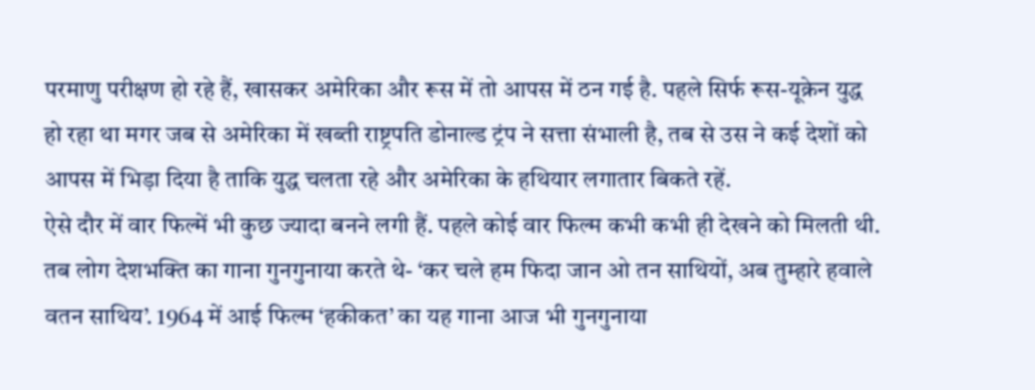परमाणु परीक्षण हो रहे हैं, खासकर अमेरिका और रूस में तो आपस में ठन गई है. पहले सिर्फ रूस-यूक्रेन युद्ध हो रहा था मगर जब से अमेरिका में खब्ती राष्ट्रपति डोनाल्ड ट्रंप ने सत्ता संभाली है, तब से उस ने कई देशों को आपस में भिड़ा दिया है ताकि युद्ध चलता रहे और अमेरिका के हथियार लगातार बिकते रहें.
ऐसे दौर में वार फिल्में भी कुछ ज्यादा बनने लगी हैं. पहले कोई वार फिल्म कभी कभी ही देखने को मिलती थी. तब लोग देशभक्ति का गाना गुनगुनाया करते थे- ‘कर चले हम फिदा जान ओ तन साथियों, अब तुम्हारे हवाले वतन साथिय’. 1964 में आई फिल्म ‘हकीकत’ का यह गाना आज भी गुनगुनाया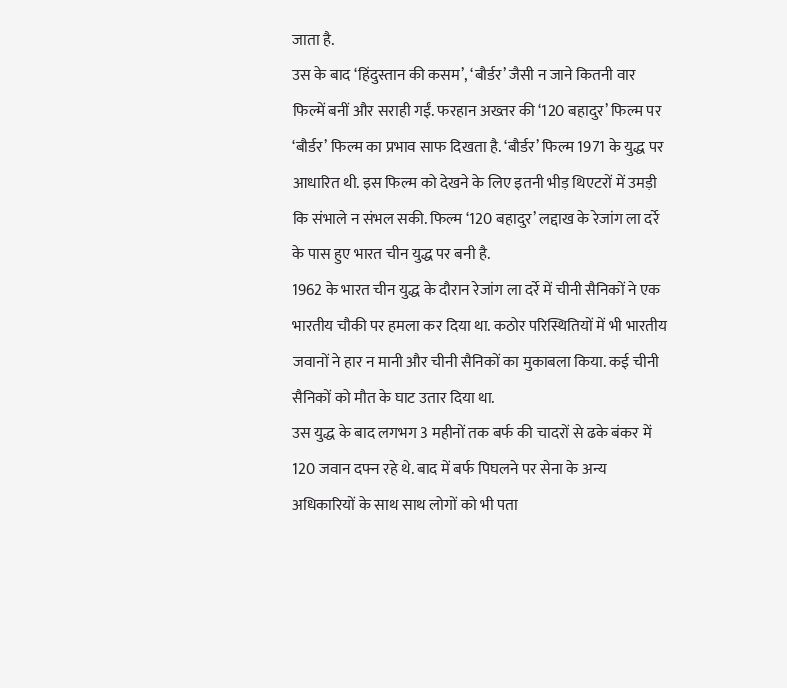जाता है.
उस के बाद ‘हिंदुस्तान की कसम’, ‘बौर्डर’ जैसी न जाने कितनी वार फिल्में बनीं और सराही गईं. फरहान अख्तर की ‘120 बहादुर’ फिल्म पर ‘बौर्डर’ फिल्म का प्रभाव साफ दिखता है. ‘बौर्डर’ फिल्म 1971 के युद्ध पर आधारित थी. इस फिल्म को देखने के लिए इतनी भीड़ थिएटरों में उमड़ी कि संभाले न संभल सकी. फिल्म ‘120 बहादुर’ लद्दाख के रेजांग ला दर्रे के पास हुए भारत चीन युद्ध पर बनी है.
1962 के भारत चीन युद्ध के दौरान रेजांग ला दर्रे में चीनी सैनिकों ने एक भारतीय चौकी पर हमला कर दिया था. कठोर परिस्थितियों में भी भारतीय जवानों ने हार न मानी और चीनी सैनिकों का मुकाबला किया. कई चीनी सैनिकों को मौत के घाट उतार दिया था.
उस युद्ध के बाद लगभग 3 महीनों तक बर्फ की चादरों से ढके बंकर में 120 जवान दफ्न रहे थे. बाद में बर्फ पिघलने पर सेना के अन्य अधिकारियों के साथ साथ लोगों को भी पता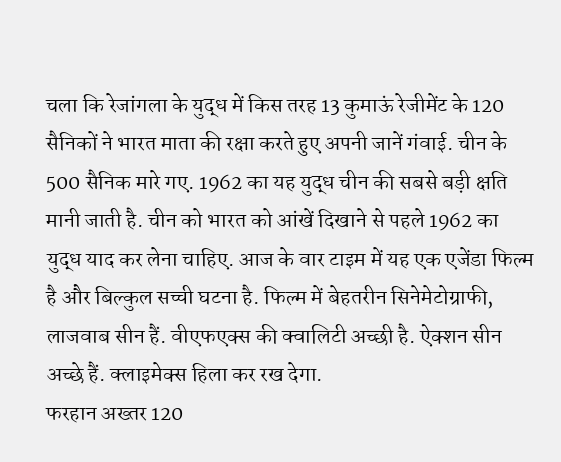चला कि रेजांगला के युद्ध में किस तरह 13 कुमाऊं रेजीमेंट के 120 सैनिकों ने भारत माता की रक्षा करते हुए अपनी जानें गंवाई. चीन के 500 सैनिक मारे गए. 1962 का यह युद्ध चीन की सबसे बड़ी क्षति मानी जाती है. चीन को भारत को आंखें दिखाने से पहले 1962 का युद्ध याद कर लेना चाहिए. आज के वार टाइम में यह एक एजेंडा फिल्म है और बिल्कुल सच्ची घटना है. फिल्म में बेहतरीन सिनेमेटोग्राफी, लाजवाब सीन हैं. वीएफएक्स की क्वालिटी अच्छी है. ऐक्शन सीन अच्छे हैं. क्लाइमेक्स हिला कर रख देगा.
फरहान अख्तर 120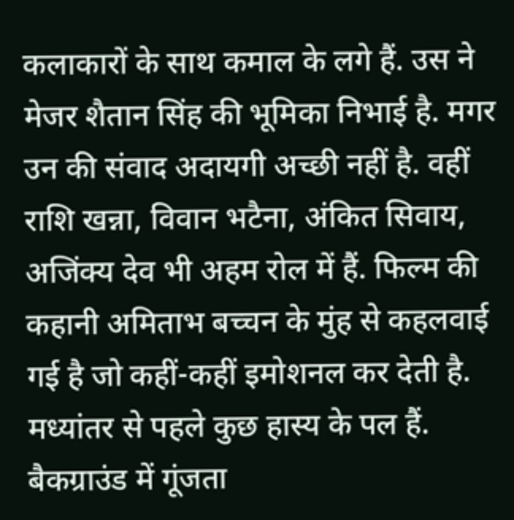कलाकारों के साथ कमाल के लगे हैं. उस ने मेजर शैतान सिंह की भूमिका निभाई है. मगर उन की संवाद अदायगी अच्छी नहीं है. वहीं राशि खन्ना, विवान भटैना, अंकित सिवाय, अजिंक्य देव भी अहम रोल में हैं. फिल्म की कहानी अमिताभ बच्चन के मुंह से कहलवाई गई है जो कहीं-कहीं इमोशनल कर देती है. मध्यांतर से पहले कुछ हास्य के पल हैं. बैकग्राउंड में गूंजता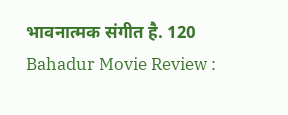भावनात्मक संगीत है. 120 Bahadur Movie Review :